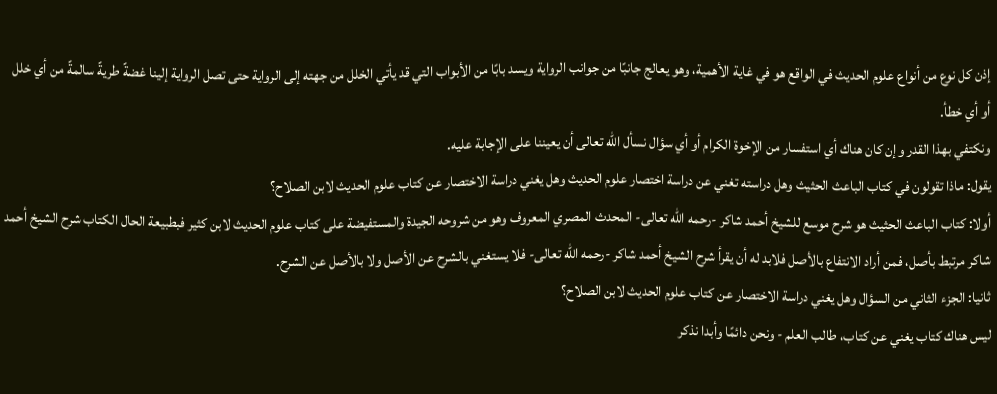إذن كل نوع من أنواع علوم الحديث في الواقع هو في غاية الأهمية، وهو يعالج جانبًا من جوانب الرواية ويسد بابًا من الأبواب التي قد يأتي الخلل من جهته إلى الرواية حتى تصل الرواية إلينا غضةً طريةً سالمةً من أي خلل أو أي خطأ.
ونكتفي بهذا القدر وإن كان هناك أي استفسار من الإخوة الكرام أو أي سؤال نسأل الله تعالى أن يعيننا على الإجابة عليه.
يقول: ماذا تقولون في كتاب الباعث الحثيث وهل دراسته تغني عن دراسة اختصار علوم الحديث وهل يغني دراسة الاختصار عن كتاب علوم الحديث لابن الصلاح؟
أولا: كتاب الباعث الحثيث هو شرح موسع للشيخ أحمد شاكر -رحمه الله تعالى- المحدث المصري المعروف وهو من شروحه الجيدة والمستفيضة على كتاب علوم الحديث لابن كثير فبطبيعة الحال الكتاب شرح الشيخ أحمد شاكر مرتبط بأصل، فمن أراد الانتفاع بالأصل فلابد له أن يقرأ شرح الشيخ أحمد شاكر -رحمه الله تعالى- فلا يستغني بالشرح عن الأصل ولا بالأصل عن الشرح.
ثانيا: الجزء الثاني من السؤال وهل يغني دراسة الاختصار عن كتاب علوم الحديث لابن الصلاح؟
ليس هناك كتاب يغني عن كتاب، طالب العلم - ونحن دائمًا وأبدا نذكر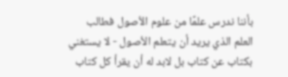بأننا ندرس علمًا من علوم الأصول فطالب العلم الذي يريد أن يتعلم الأصول - لا يستغني بكتاب عن كتاب بل لابد له أن يقرأ كل كتاب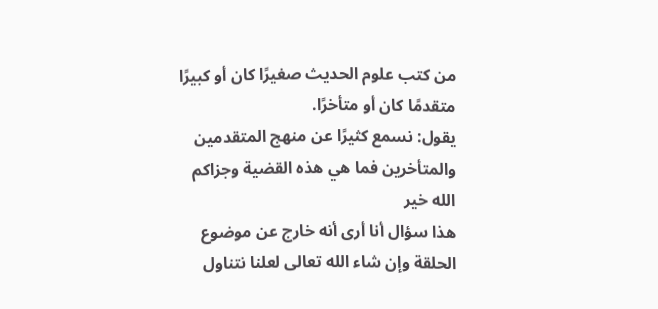من كتب علوم الحديث صغيرًا كان أو كبيرًا متقدمًا كان أو متأخرًا.
يقول: نسمع كثيرًا عن منهج المتقدمين والمتأخرين فما هي هذه القضية وجزاكم الله خير
هذا سؤال أنا أرى أنه خارج عن موضوع الحلقة وإن شاء الله تعالى لعلنا نتناول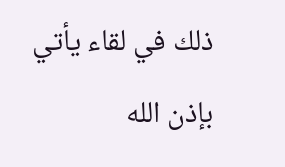ذلك في لقاء يأتي بإذن الله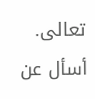تعالى.
أسأل عن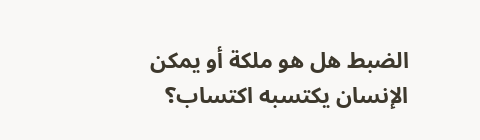الضبط هل هو ملكة أو يمكن الإنسان يكتسبه اكتساب؟